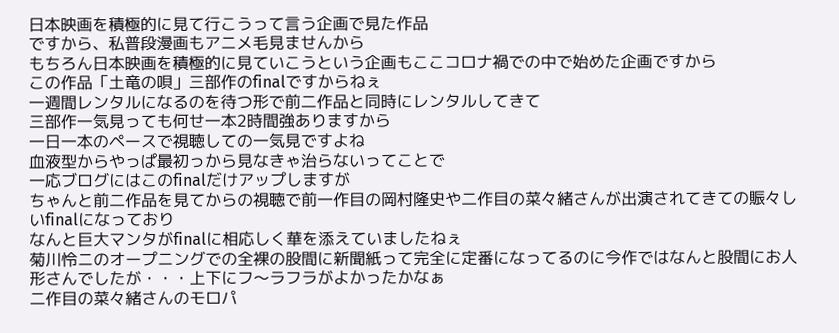日本映画を積極的に見て行こうって言う企画で見た作品
ですから、私普段漫画もアニメ毛見ませんから
もちろん日本映画を積極的に見ていこうという企画もここコロナ禍での中で始めた企画ですから
この作品「土竜の唄」三部作のfinalですからねぇ
一週間レンタルになるのを待つ形で前二作品と同時にレンタルしてきて
三部作一気見っても何せ一本2時間強ありますから
一日一本のペースで視聴しての一気見ですよね
血液型からやっぱ最初っから見なきゃ治らないってことで
一応ブログにはこのfinalだけアップしますが
ちゃんと前二作品を見てからの視聴で前一作目の岡村隆史や二作目の菜々緒さんが出演されてきての賑々しいfinalになっており
なんと巨大マンタがfinalに相応しく華を添えていましたねぇ
菊川怜ニのオープニングでの全裸の股間に新聞紙って完全に定番になってるのに今作ではなんと股間にお人形さんでしたが・・・上下にフ〜ラフラがよかったかなぁ
二作目の菜々緒さんのモロパ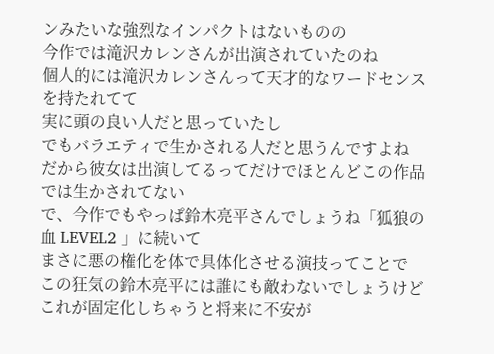ンみたいな強烈なインパクトはないものの
今作では滝沢カレンさんが出演されていたのね
個人的には滝沢カレンさんって天才的なワードセンスを持たれてて
実に頭の良い人だと思っていたし
でもバラエティで生かされる人だと思うんですよね
だから彼女は出演してるってだけでほとんどこの作品では生かされてない
で、今作でもやっぱ鈴木亮平さんでしょうね「狐狼の血 LEVEL2 」に続いて
まさに悪の権化を体で具体化させる演技ってことで
この狂気の鈴木亮平には誰にも敵わないでしょうけど
これが固定化しちゃうと将来に不安が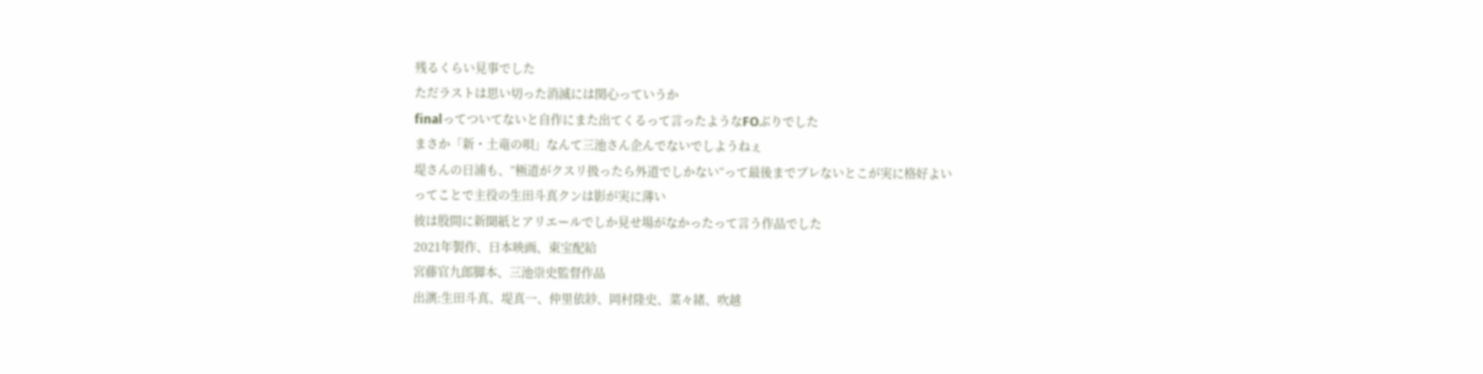残るくらい見事でした
ただラストは思い切った消滅には関心っていうか
finalってついてないと自作にまた出てくるって言ったようなFOぶりでした
まさか「新・土竜の唄」なんて三池さん企んでないでしようねぇ
堤さんの日浦も、”極道がクスリ扱ったら外道でしかない“って最後までブレないとこが実に格好よい
ってことで主役の生田斗真クンは影が実に薄い
彼は股間に新聞紙とアリエールでしか見せ場がなかったって言う作品でした
2021年製作、日本映画、東宝配給
宮藤官九郎脚本、三池崇史監督作品
出演:生田斗真、堤真一、仲里依紗、岡村隆史、菜々緒、吹越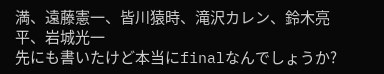満、遠藤憲一、皆川猿時、滝沢カレン、鈴木亮平、岩城光一
先にも書いたけど本当にfinalなんでしょうか?